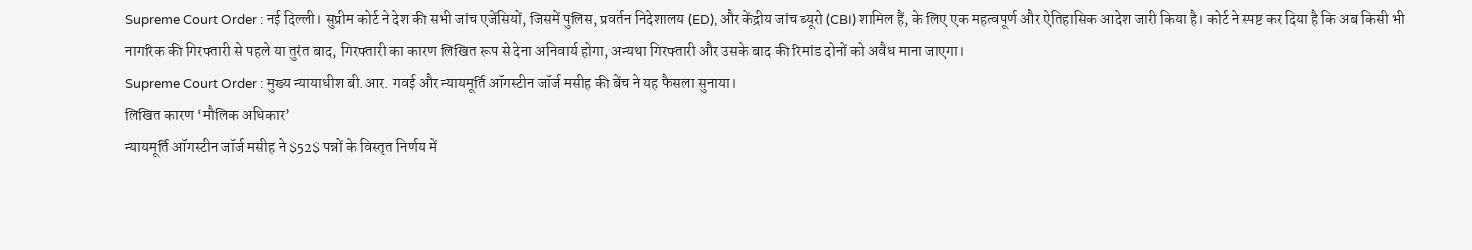Supreme Court Order : नई दिल्ली। सुप्रीम कोर्ट ने देश की सभी जांच एजेंसियों, जिसमें पुलिस, प्रवर्तन निदेशालय (ED), और केंद्रीय जांच ब्यूरो (CBI) शामिल हैं, के लिए एक महत्वपूर्ण और ऐतिहासिक आदेश जारी किया है। कोर्ट ने स्पष्ट कर दिया है कि अब किसी भी नागरिक की गिरफ्तारी से पहले या तुरंत बाद, गिरफ्तारी का कारण लिखित रूप से देना अनिवार्य होगा, अन्यथा गिरफ्तारी और उसके बाद की रिमांड दोनों को अवैध माना जाएगा।
Supreme Court Order : मुख्य न्यायाधीश बी.आर. गवई और न्यायमूर्ति ऑगस्टीन जॉर्ज मसीह की बेंच ने यह फैसला सुनाया।
लिखित कारण ‘मौलिक अधिकार’
न्यायमूर्ति ऑगस्टीन जॉर्ज मसीह ने $52$ पन्नों के विस्तृत निर्णय में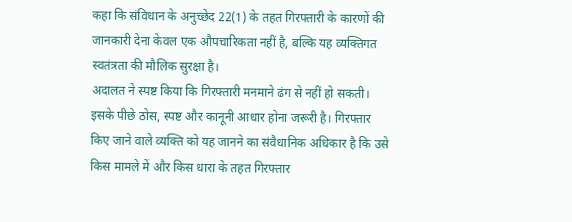कहा कि संविधान के अनुच्छेद 22(1) के तहत गिरफ्तारी के कारणों की जानकारी देना केवल एक औपचारिकता नहीं है, बल्कि यह व्यक्तिगत स्वतंत्रता की मौलिक सुरक्षा है।
अदालत ने स्पष्ट किया कि गिरफ्तारी मनमाने ढंग से नहीं हो सकती। इसके पीछे ठोस, स्पष्ट और कानूनी आधार होना जरूरी है। गिरफ्तार किए जाने वाले व्यक्ति को यह जानने का संवैधानिक अधिकार है कि उसे किस मामले में और किस धारा के तहत गिरफ्तार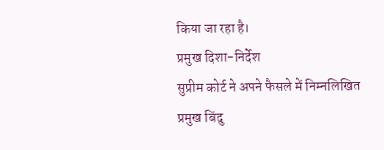किया जा रहा है।
प्रमुख दिशा-निर्देश
सुप्रीम कोर्ट ने अपने फैसले में निम्नलिखित प्रमुख बिंदु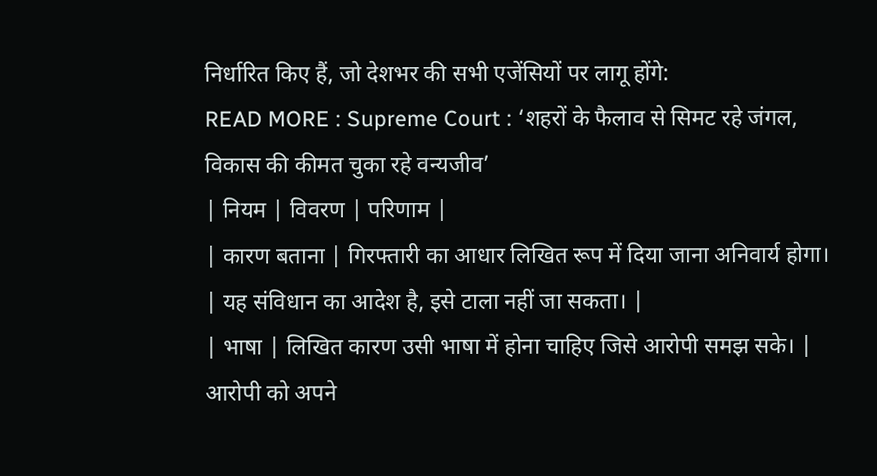निर्धारित किए हैं, जो देशभर की सभी एजेंसियों पर लागू होंगे:
READ MORE : Supreme Court : ‘शहरों के फैलाव से सिमट रहे जंगल, विकास की कीमत चुका रहे वन्यजीव’
| नियम | विवरण | परिणाम |
| कारण बताना | गिरफ्तारी का आधार लिखित रूप में दिया जाना अनिवार्य होगा। | यह संविधान का आदेश है, इसे टाला नहीं जा सकता। |
| भाषा | लिखित कारण उसी भाषा में होना चाहिए जिसे आरोपी समझ सके। | आरोपी को अपने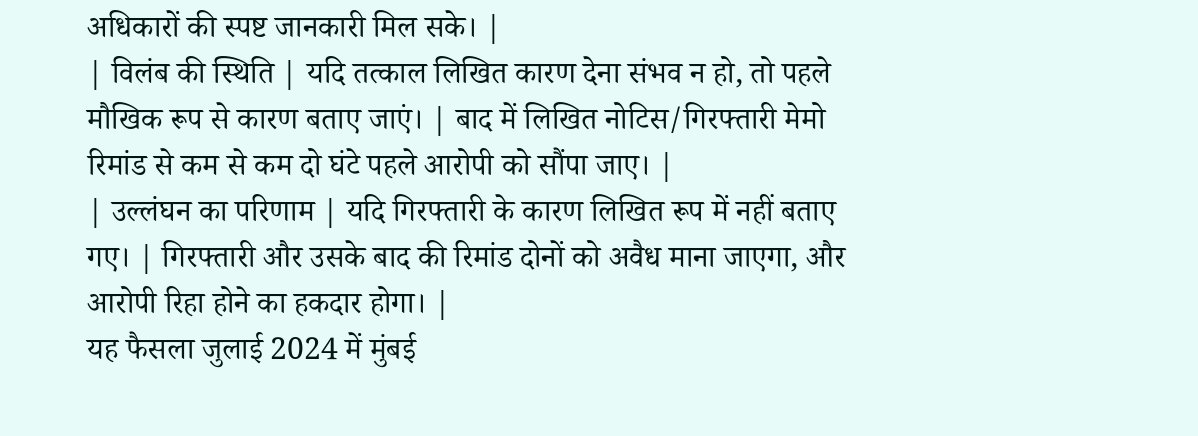अधिकारों की स्पष्ट जानकारी मिल सके। |
| विलंब की स्थिति | यदि तत्काल लिखित कारण देना संभव न हो, तो पहले मौखिक रूप से कारण बताए जाएं। | बाद में लिखित नोटिस/गिरफ्तारी मेमो रिमांड से कम से कम दो घंटे पहले आरोपी को सौंपा जाए। |
| उल्लंघन का परिणाम | यदि गिरफ्तारी के कारण लिखित रूप में नहीं बताए गए। | गिरफ्तारी और उसके बाद की रिमांड दोनों को अवैध माना जाएगा, और आरोपी रिहा होने का हकदार होगा। |
यह फैसला जुलाई 2024 में मुंबई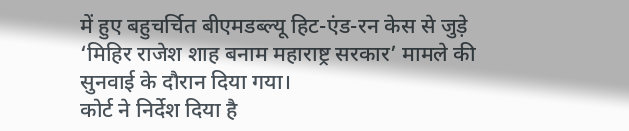में हुए बहुचर्चित बीएमडब्ल्यू हिट-एंड-रन केस से जुड़े ‘मिहिर राजेश शाह बनाम महाराष्ट्र सरकार’ मामले की सुनवाई के दौरान दिया गया।
कोर्ट ने निर्देश दिया है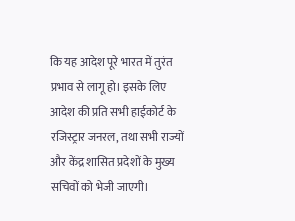कि यह आदेश पूरे भारत में तुरंत प्रभाव से लागू हो। इसके लिए आदेश की प्रति सभी हाईकोर्ट के रजिस्ट्रार जनरल, तथा सभी राज्यों और केंद्र शासित प्रदेशों के मुख्य सचिवों को भेजी जाएगी।